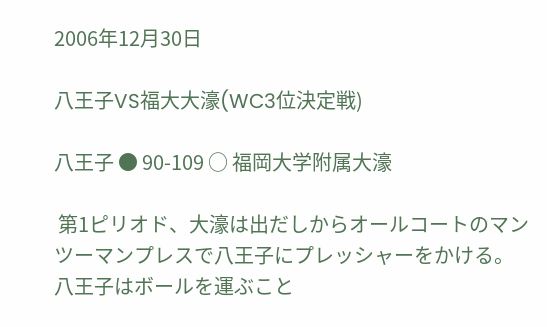2006年12月30日

八王子VS福大大濠(WC3位決定戦)

八王子 ● 90-109 ○ 福岡大学附属大濠

 第1ピリオド、大濠は出だしからオールコートのマンツーマンプレスで八王子にプレッシャーをかける。八王子はボールを運ぶこと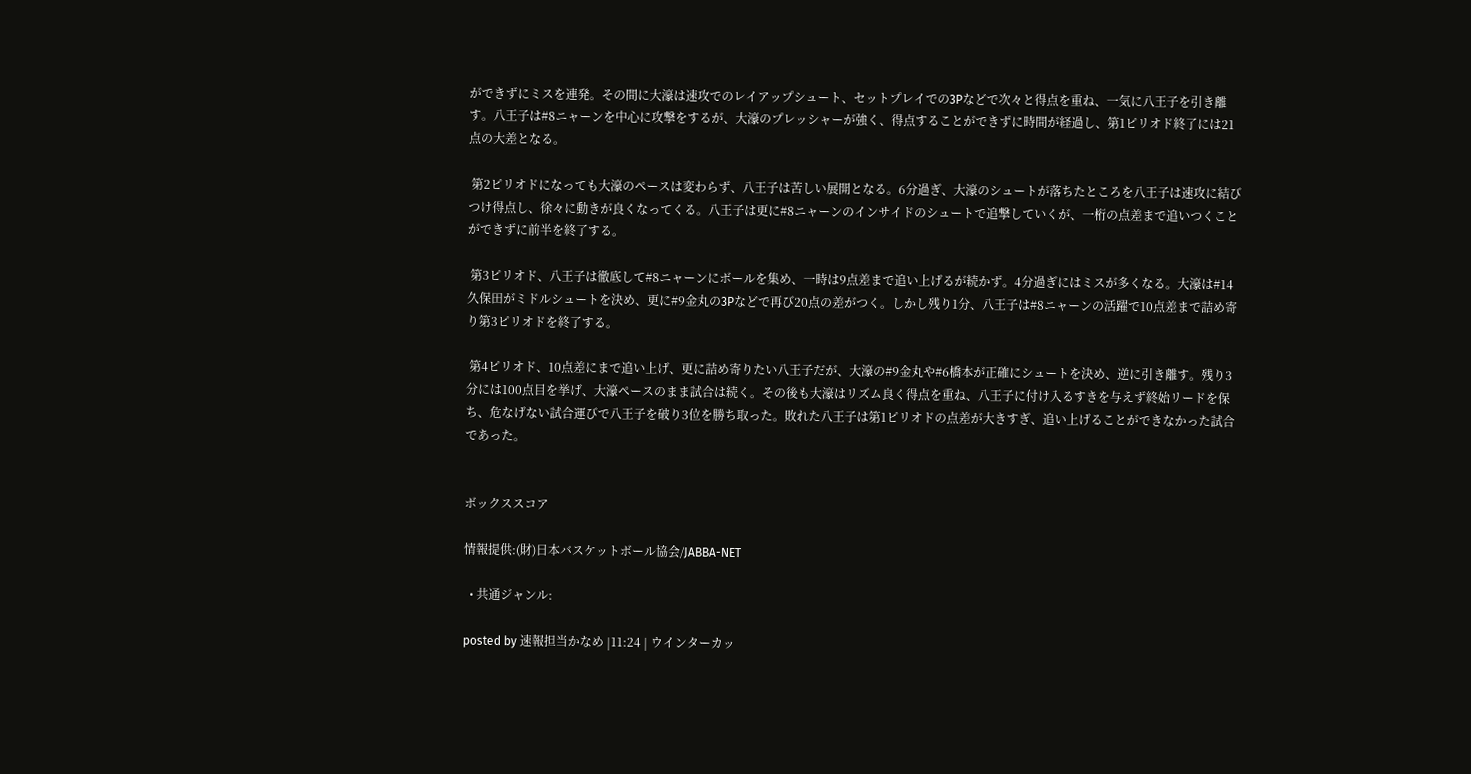ができずにミスを連発。その間に大濠は速攻でのレイアップシュート、セットプレイでの3Pなどで次々と得点を重ね、一気に八王子を引き離す。八王子は#8ニャーンを中心に攻撃をするが、大濠のプレッシャーが強く、得点することができずに時間が経過し、第1ピリオド終了には21点の大差となる。

 第2ピリオドになっても大濠のペースは変わらず、八王子は苦しい展開となる。6分過ぎ、大濠のシュートが落ちたところを八王子は速攻に結びつけ得点し、徐々に動きが良くなってくる。八王子は更に#8ニャーンのインサイドのシュートで追撃していくが、一桁の点差まで追いつくことができずに前半を終了する。

 第3ピリオド、八王子は徹底して#8ニャーンにボールを集め、一時は9点差まで追い上げるが続かず。4分過ぎにはミスが多くなる。大濠は#14久保田がミドルシュートを決め、更に#9金丸の3Pなどで再び20点の差がつく。しかし残り1分、八王子は#8ニャーンの活躍で10点差まで詰め寄り第3ピリオドを終了する。

 第4ピリオド、10点差にまで追い上げ、更に詰め寄りたい八王子だが、大濠の#9金丸や#6橋本が正確にシュートを決め、逆に引き離す。残り3分には100点目を挙げ、大濠ペースのまま試合は続く。その後も大濠はリズム良く得点を重ね、八王子に付け入るすきを与えず終始リードを保ち、危なげない試合運びで八王子を破り3位を勝ち取った。敗れた八王子は第1ピリオドの点差が大きすぎ、追い上げることができなかった試合であった。


ボックススコア

情報提供:(財)日本バスケットボール協会/JABBA-NET

  • 共通ジャンル:

posted by 速報担当かなめ |11:24 | ウインターカッ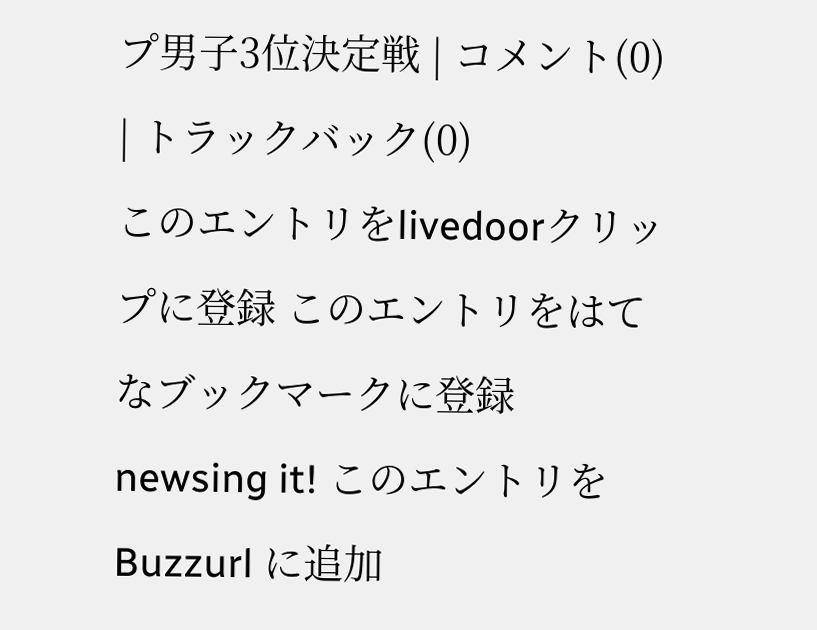プ男子3位決定戦 | コメント(0) | トラックバック(0)
このエントリをlivedoorクリップに登録 このエントリをはてなブックマークに登録 newsing it! このエントリを Buzzurl に追加